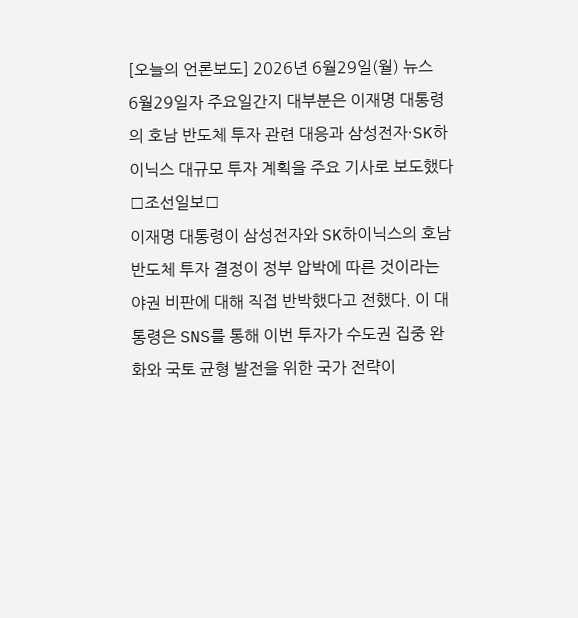[오늘의 언론보도] 2026년 6월29일(월) 뉴스
6월29일자 주요일간지 대부분은 이재명 대통령의 호남 반도체 투자 관련 대응과 삼성전자·SK하이닉스 대규모 투자 계획을 주요 기사로 보도했다
□조선일보□
이재명 대통령이 삼성전자와 SK하이닉스의 호남 반도체 투자 결정이 정부 압박에 따른 것이라는 야권 비판에 대해 직접 반박했다고 전했다. 이 대통령은 SNS를 통해 이번 투자가 수도권 집중 완화와 국토 균형 발전을 위한 국가 전략이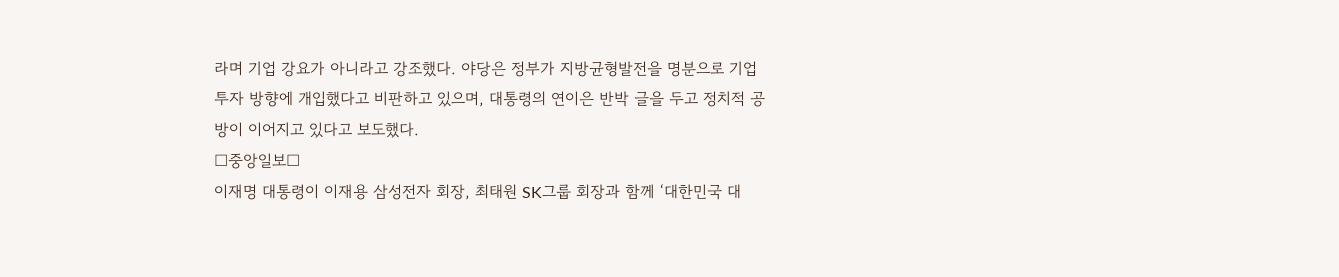라며 기업 강요가 아니라고 강조했다. 야당은 정부가 지방균형발전을 명분으로 기업 투자 방향에 개입했다고 비판하고 있으며, 대통령의 연이은 반박 글을 두고 정치적 공방이 이어지고 있다고 보도했다.
□중앙일보□
이재명 대통령이 이재용 삼성전자 회장, 최태원 SK그룹 회장과 함께 ‘대한민국 대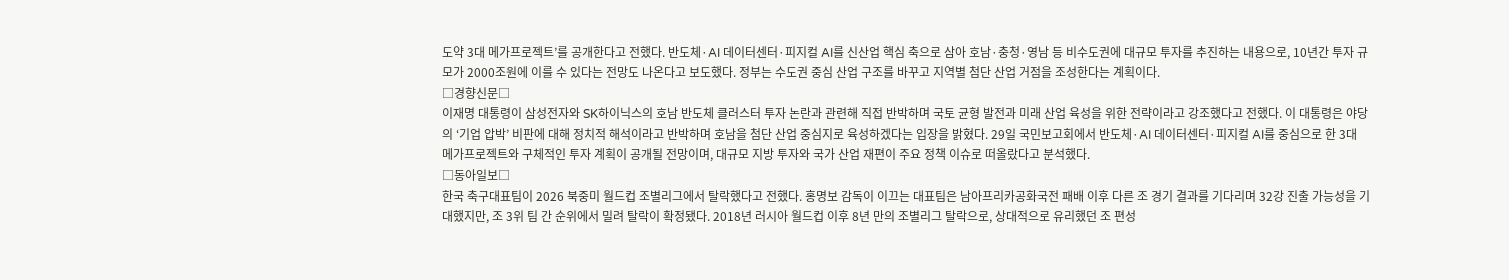도약 3대 메가프로젝트’를 공개한다고 전했다. 반도체·AI 데이터센터·피지컬 AI를 신산업 핵심 축으로 삼아 호남·충청·영남 등 비수도권에 대규모 투자를 추진하는 내용으로, 10년간 투자 규모가 2000조원에 이를 수 있다는 전망도 나온다고 보도했다. 정부는 수도권 중심 산업 구조를 바꾸고 지역별 첨단 산업 거점을 조성한다는 계획이다.
□경향신문□
이재명 대통령이 삼성전자와 SK하이닉스의 호남 반도체 클러스터 투자 논란과 관련해 직접 반박하며 국토 균형 발전과 미래 산업 육성을 위한 전략이라고 강조했다고 전했다. 이 대통령은 야당의 ‘기업 압박’ 비판에 대해 정치적 해석이라고 반박하며 호남을 첨단 산업 중심지로 육성하겠다는 입장을 밝혔다. 29일 국민보고회에서 반도체·AI 데이터센터·피지컬 AI를 중심으로 한 3대 메가프로젝트와 구체적인 투자 계획이 공개될 전망이며, 대규모 지방 투자와 국가 산업 재편이 주요 정책 이슈로 떠올랐다고 분석했다.
□동아일보□
한국 축구대표팀이 2026 북중미 월드컵 조별리그에서 탈락했다고 전했다. 홍명보 감독이 이끄는 대표팀은 남아프리카공화국전 패배 이후 다른 조 경기 결과를 기다리며 32강 진출 가능성을 기대했지만, 조 3위 팀 간 순위에서 밀려 탈락이 확정됐다. 2018년 러시아 월드컵 이후 8년 만의 조별리그 탈락으로, 상대적으로 유리했던 조 편성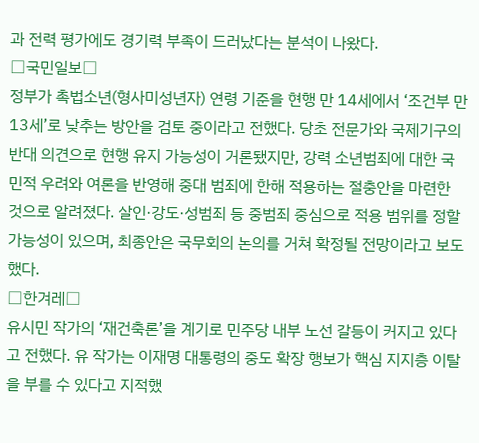과 전력 평가에도 경기력 부족이 드러났다는 분석이 나왔다.
□국민일보□
정부가 촉법소년(형사미성년자) 연령 기준을 현행 만 14세에서 ‘조건부 만 13세’로 낮추는 방안을 검토 중이라고 전했다. 당초 전문가와 국제기구의 반대 의견으로 현행 유지 가능성이 거론됐지만, 강력 소년범죄에 대한 국민적 우려와 여론을 반영해 중대 범죄에 한해 적용하는 절충안을 마련한 것으로 알려졌다. 살인·강도·성범죄 등 중범죄 중심으로 적용 범위를 정할 가능성이 있으며, 최종안은 국무회의 논의를 거쳐 확정될 전망이라고 보도했다.
□한겨레□
유시민 작가의 ‘재건축론’을 계기로 민주당 내부 노선 갈등이 커지고 있다고 전했다. 유 작가는 이재명 대통령의 중도 확장 행보가 핵심 지지층 이탈을 부를 수 있다고 지적했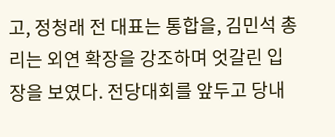고, 정청래 전 대표는 통합을, 김민석 총리는 외연 확장을 강조하며 엇갈린 입장을 보였다. 전당대회를 앞두고 당내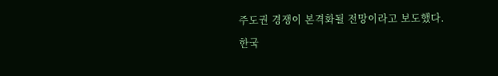주도권 경쟁이 본격화될 전망이라고 보도했다.
한국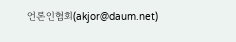언론인협회(akjor@daum.net)